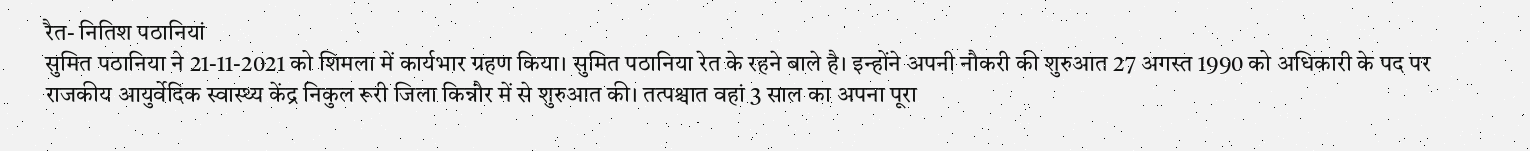रैत- नितिश पठानियां
सुमित पठानिया ने 21-11-2021 को शिमला में कार्यभार ग्रहण किया। सुमित पठानिया रेत के रहने बाले है। इन्होंने अपनी नौकरी की शुरुआत 27 अगस्त 1990 को अधिकारी के पद पर राजकीय आयुर्वेदिक स्वास्थ्य केंद्र निकुल रूरी जिला किन्नौर में से शुरुआत की। तत्पश्चात वहां 3 साल का अपना पूरा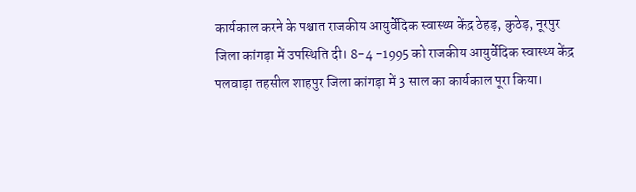कार्यकाल करने के पश्चात राजकीय आयुर्वेदिक स्वास्थ्य केंद्र ठेहड़, कुठेड़, नूरपुर जिला कांगड़ा में उपस्थिति दी। 8-4 -1995 को राजकीय आयुर्वेदिक स्वास्थ्य केंद्र पलवाड़ा तहसील शाहपुर जिला कांगड़ा में 3 साल का कार्यकाल पूरा किया।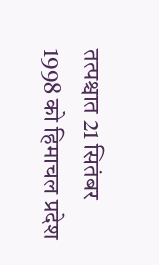तत्पश्चात 21 सितंबर 1998 को हिमाचल प्रदेश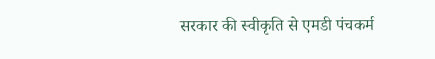सरकार की स्वीकृति से एमडी पंचकर्म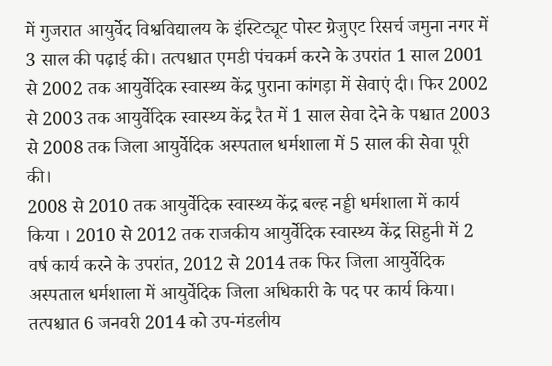में गुजरात आयुर्वेद विश्वविद्यालय के इंस्टिट्यूट पोस्ट ग्रेजुएट रिसर्च जमुना नगर में 3 साल की पढ़ाई की। तत्पश्चात एमडी पंचकर्म करने के उपरांत 1 साल 2001 से 2002 तक आयुर्वेदिक स्वास्थ्य केंद्र पुराना कांगड़ा में सेवाएं दी। फिर 2002 से 2003 तक आयुर्वेदिक स्वास्थ्य केंद्र रैत में 1 साल सेवा देने के पश्चात 2003 से 2008 तक जिला आयुर्वेदिक अस्पताल धर्मशाला में 5 साल की सेवा पूरी की।
2008 से 2010 तक आयुर्वेदिक स्वास्थ्य केंद्र बल्ह नड्डी धर्मशाला में कार्य किया । 2010 से 2012 तक राजकीय आयुर्वेदिक स्वास्थ्य केंद्र सिहुनी में 2 वर्ष कार्य करने के उपरांत, 2012 से 2014 तक फिर जिला आयुर्वेदिक अस्पताल धर्मशाला में आयुर्वेदिक जिला अधिकारी के पद पर कार्य किया। तत्पश्चात 6 जनवरी 2014 को उप-मंडलीय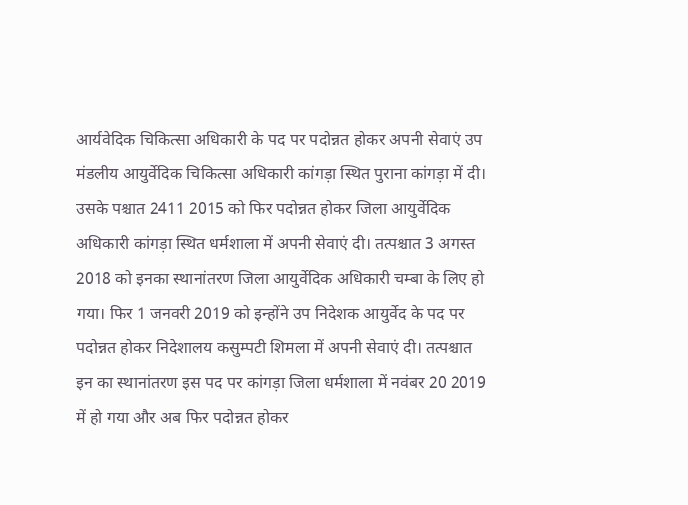आर्यवेदिक चिकित्सा अधिकारी के पद पर पदोन्नत होकर अपनी सेवाएं उप मंडलीय आयुर्वेदिक चिकित्सा अधिकारी कांगड़ा स्थित पुराना कांगड़ा में दी।
उसके पश्चात 2411 2015 को फिर पदोन्नत होकर जिला आयुर्वेदिक अधिकारी कांगड़ा स्थित धर्मशाला में अपनी सेवाएं दी। तत्पश्चात 3 अगस्त 2018 को इनका स्थानांतरण जिला आयुर्वेदिक अधिकारी चम्बा के लिए हो गया। फिर 1 जनवरी 2019 को इन्होंने उप निदेशक आयुर्वेद के पद पर पदोन्नत होकर निदेशालय कसुम्पटी शिमला में अपनी सेवाएं दी। तत्पश्चात इन का स्थानांतरण इस पद पर कांगड़ा जिला धर्मशाला में नवंबर 20 2019 में हो गया और अब फिर पदोन्नत होकर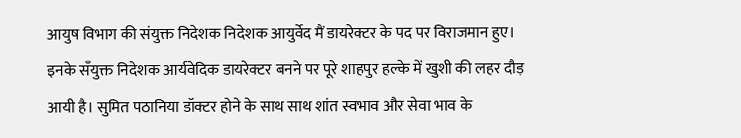आयुष विभाग की संयुक्त निदेशक निदेशक आयुर्वेद मैं डायरेक्टर के पद पर विराजमान हुए।
इनके सँयुक्त निदेशक आर्यवेदिक डायरेक्टर बनने पर पूरे शाहपुर हल्के में खुशी की लहर दौड़ आयी है। सुमित पठानिया डॉक्टर होने के साथ साथ शांत स्वभाव और सेवा भाव के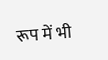रूप में भी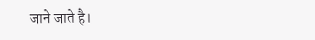जाने जाते है।